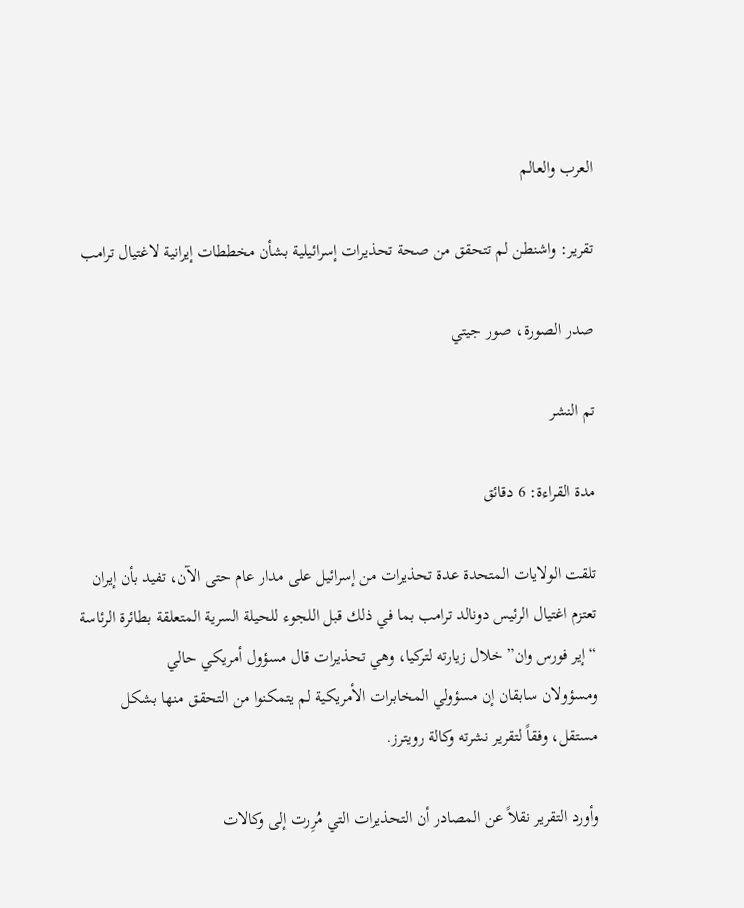العرب والعالم

تقرير: واشنطن لم تتحقق من صحة تحذيرات إسرائيلية بشأن مخططات إيرانية لاغتيال ترامب

صدر الصورة، صور جيتي

تم النشر

مدة القراءة: 6 دقائق

تلقت الولايات المتحدة عدة تحذيرات من إسرائيل على مدار عام حتى الآن، تفيد بأن إيران تعتزم اغتيال الرئيس دونالد ترامب بما في ذلك قبل اللجوء للحيلة السرية المتعلقة بطائرة الرئاسة “إير فورس وان” خلال زيارته لتركيا، وهي تحذيرات قال مسؤول أمريكي حالي ومسؤولان ‌سابقان إن مسؤولي المخابرات الأمريكية لم يتمكنوا من التحقق منها بشكل مستقل، وفقاً لتقرير نشرته وكالة رويترز.

وأورد التقرير نقلاً عن المصادر أن التحذيرات التي مُرِرت إلى وكالات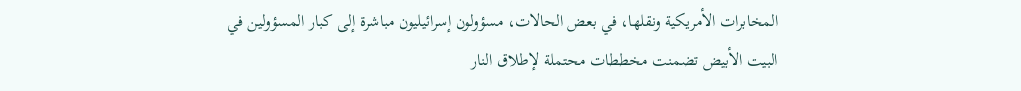المخابرات الأمريكية ونقلها، في بعض الحالات، مسؤولون إسرائيليون مباشرة إلى كبار المسؤولين في البيت الأبيض تضمنت مخططات محتملة لإطلاق النار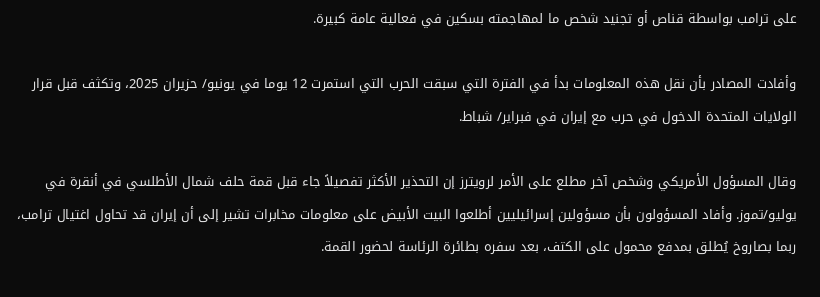على ترامب بواسطة قناص أو تجنيد شخص ما لمهاجمته بسكين في فعالية عامة كبيرة.

وأفادت المصادر بأن نقل هذه المعلومات بدأ في الفترة التي سبقت الحرب التي استمرت 12 يوما في يونيو/ حزيران 2025، وتكثف قبل قرار الولايات المتحدة الدخول في حرب مع إيران في فبراير/ شباط.

وقال المسؤول الأمريكي وشخص آخر مطلع على الأمر لرويترز إن التحذير الأكثر تفصيلاً جاء قبل قمة حلف شمال الأطلسي في أنقرة في يوليو/تموز. وأفاد المسؤولون بأن مسؤولين إسرائيليين أطلعوا البيت الأبيض على معلومات مخابرات تشير إلى أن إيران قد تحاول اغتيال ترامب، ربما بصاروخ يُطلق بمدفع محمول على الكتف، بعد سفره بطائرة الرئاسة لحضور القمة.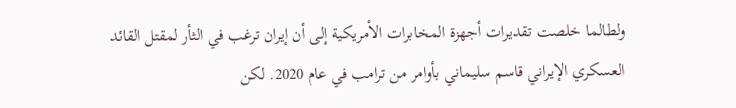ولطالما خلصت تقديرات أجهزة المخابرات الأمريكية إلى أن إيران ترغب في الثأر لمقتل القائد العسكري الإيراني قاسم سليماني بأوامر من ترامب في عام 2020. لكن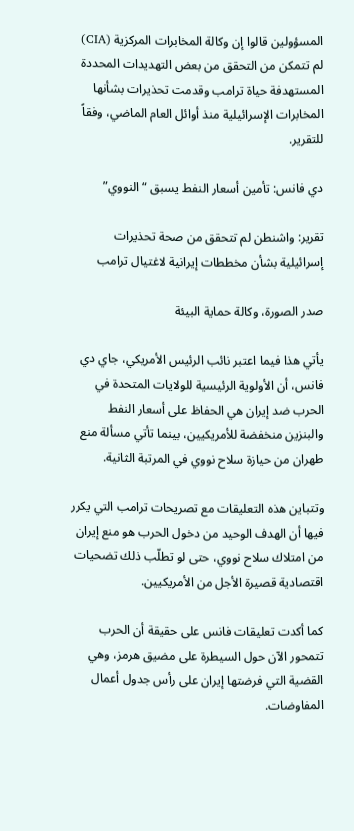المسؤولين قالوا إن وكالة المخابرات المركزية (CIA) لم تتمكن من التحقق من بعض التهديدات المحددة المستهدفة حياة ترامب وقدمت تحذيرات بشأنها المخابرات الإسرائيلية منذ أوائل العام الماضي، وفقاً للتقرير.

دي فانس: تأمين أسعار النفط يسبق “النووي”

تقرير: واشنطن لم تتحقق من صحة تحذيرات إسرائيلية بشأن مخططات إيرانية لاغتيال ترامب

صدر الصورة، وكالة حماية البيئة

يأتي هذا فيما اعتبر نائب الرئيس الأمريكي، جاي دي فانس، أن الأولوية الرئيسية للولايات المتحدة في الحرب ضد إيران هي الحفاظ على أسعار النفط والبنزين منخفضة للأمريكيين، بينما تأتي مسألة منع طهران من حيازة سلاح نووي في المرتبة الثانية.

وتتباين هذه التعليقات مع تصريحات ترامب التي يكرر فيها أن الهدف الوحيد من دخول الحرب هو منع إيران من امتلاك سلاح نووي، حتى لو تطلّب ذلك تضحيات اقتصادية قصيرة الأجل من الأمريكيين.

كما أكدت تعليقات فانس على حقيقة أن الحرب تتمحور الآن حول السيطرة على مضيق هرمز، وهي القضية التي فرضتها إيران على رأس جدول أعمال المفاوضات.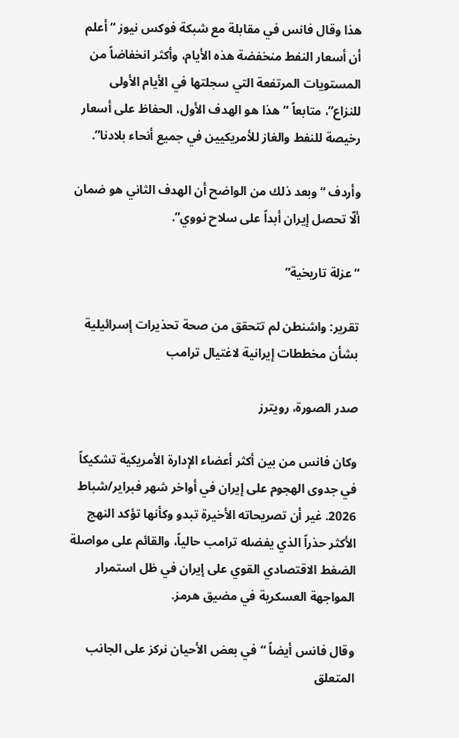هذا وقال فانس في مقابلة مع شبكة فوكس نيوز “أعلم أن أسعار النفط منخفضة هذه الأيام، وأكثر انخفاضاً من المستويات المرتفعة التي سجلتها في الأيام الأولى للنزاع”، متابعاً “هذا هو الهدف الأول، الحفاظ على أسعار رخيصة للنفط والغاز للأمريكيين في جميع أنحاء بلادنا”.

وأردف “وبعد ذلك من الواضح أن الهدف الثاني هو ضمان ألّا تحصل إيران أبداً على سلاح نووي”.

“عزلة تاريخية”

تقرير: واشنطن لم تتحقق من صحة تحذيرات إسرائيلية بشأن مخططات إيرانية لاغتيال ترامب

صدر الصورة، رويترز

وكان فانس من بين أكثر أعضاء الإدارة الأمريكية تشكيكاً في جدوى الهجوم على إيران في أواخر شهر فبراير/شباط 2026. غير أن تصريحاته الأخيرة تبدو وكأنها تؤكد النهج الأكثر حذراً الذي يفضله ترامب حالياً، والقائم على مواصلة الضغط الاقتصادي القوي على إيران في ظل استمرار المواجهة العسكرية في مضيق هرمز.

وقال فانس أيضاً “في بعض الأحيان نركز على الجانب المتعلق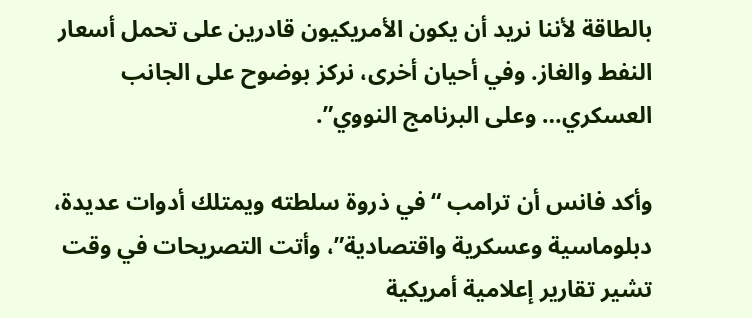بالطاقة لأننا نريد أن يكون الأمريكيون قادرين على تحمل أسعار النفط والغاز. وفي أحيان أخرى، نركز بوضوح على الجانب العسكري… وعلى البرنامج النووي”.

وأكد فانس أن ترامب “في ذروة سلطته ويمتلك أدوات عديدة، دبلوماسية وعسكرية واقتصادية”، وأتت التصريحات في وقت تشير تقارير إعلامية أمريكية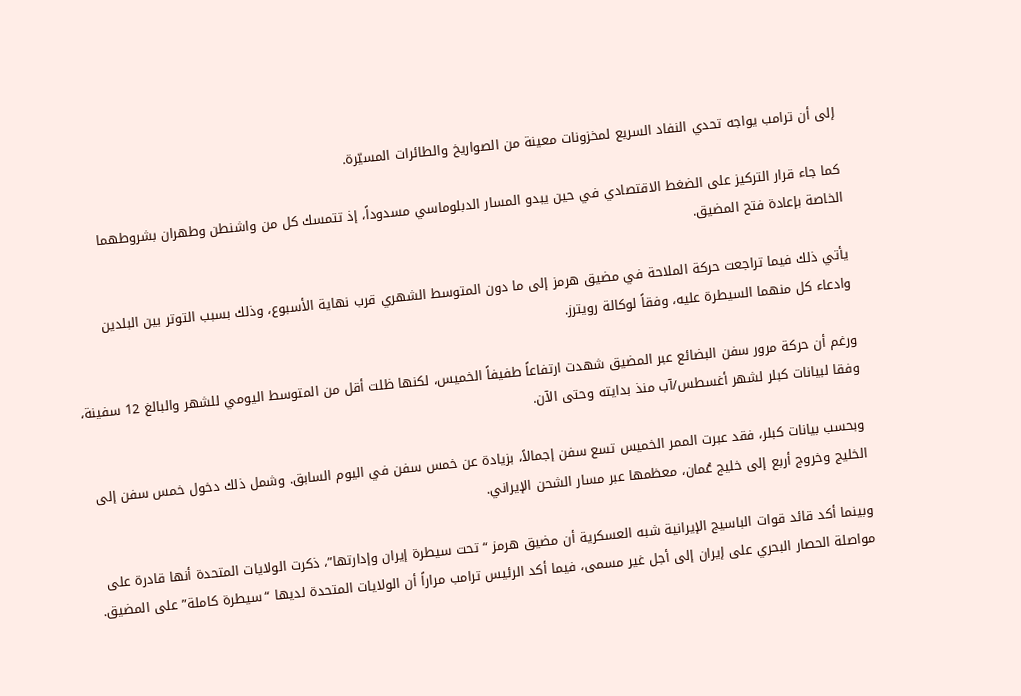إلى أن ترامب يواجه تحدي النفاد السريع لمخزونات معينة من الصواريخ والطائرات المسيّرة.

كما جاء قرار التركيز على الضغط الاقتصادي في حين يبدو المسار الدبلوماسي مسدوداً، إذ تتمسك كل من واشنطن وطهران بشروطهما الخاصة بإعادة فتح المضيق.

يأتي ذلك فيما تراجعت حركة الملاحة في مضيق هرمز إلى ما دون المتوسط الشهري قرب نهاية الأسبوع، وذلك بسبب التوتر بين البلدين وادعاء كل منهما ‌السيطرة عليه، وفقاً لوكالة رويترز.

ورغم أن حركة مرور سفن البضائع عبر المضيق شهدت ارتفاعاً طفيفاً الخميس، لكنها ظلت أقل من المتوسط اليومي للشهر والبالغ 12 سفينة، وفقا لبيانات كبلر لشهر أغسطس/آب منذ بدايته وحتى الآن.

وبحسب بيانات كبلر، فقد عبرت الممر الخميس تسع سفن إجمالاً، بزيادة عن خمس سفن في اليوم السابق. وشمل ذلك دخول خمس ‌سفن إلى الخليج وخروج أربع إلى خليج عُمان، معظمها عبر مسار الشحن الإيراني.

وبينما أكد قائد قوات الباسيج الإيرانية شبه العسكرية أن مضيق هرمز “تحت سيطرة إيران وإدارتها”، ذكرت الولايات المتحدة أنها قادرة على مواصلة الحصار البحري على إيران إلى أجل غير مسمى، فيما أكد الرئيس ترامب مراراً أن الولايات المتحدة لديها “سيطرة كاملة” على المضيق.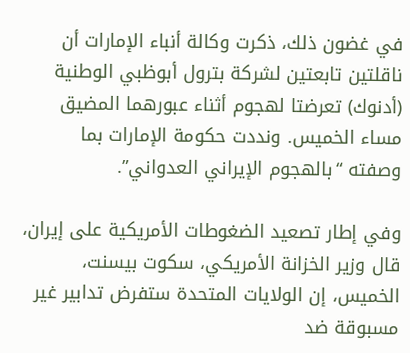في غضون ذلك، ذكرت وكالة أنباء الإمارات أن ناقلتين تابعتين لشركة بترول أبوظبي الوطنية (أدنوك) تعرضتا لهجوم أثناء عبورهما المضيق مساء الخميس. ونددت حكومة الإمارات بما وصفته “بالهجوم الإيراني العدواني”.

وفي إطار تصعيد الضغوطات الأمريكية على إيران، قال وزير الخزانة الأمريكي، سكوت بيسنت، الخميس، إن الولايات المتحدة ستفرض تدابير غير مسبوقة ضد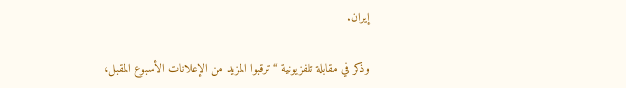إيران.

وذكر في مقابلة تلفزيونية “ترقبوا المزيد من الإعلانات الأسبوع المقبل،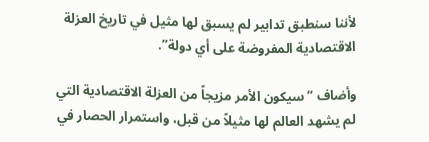لأننا سنطبق تدابير لم يسبق لها مثيل في تاريخ العزلة الاقتصادية المفروضة على أي دولة”.

وأضاف “سيكون الأمر مزيجاً من العزلة الاقتصادية التي لم يشهد العالم لها مثيلاً من قبل، واستمرار الحصار في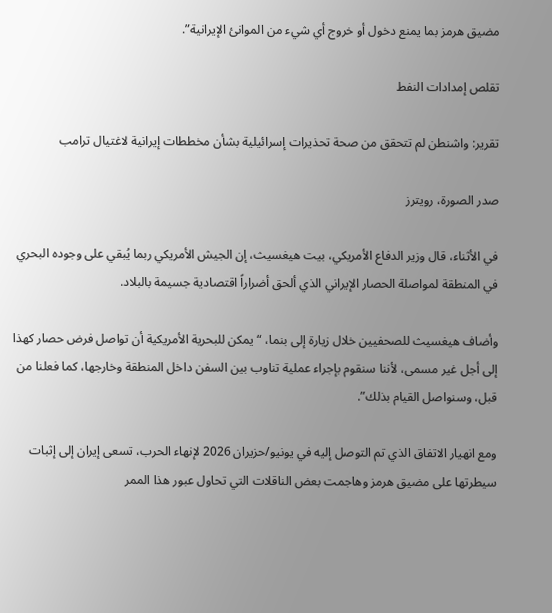مضيق هرمز بما يمنع دخول أو خروج أي شيء من الموانئ الإيرانية”.

تقلص إمدادات النفط

تقرير: واشنطن لم تتحقق من صحة تحذيرات إسرائيلية بشأن مخططات إيرانية لاغتيال ترامب

صدر الصورة، رويترز

في الأثناء، قال وزير الدفاع الأمريكي، بيت هيغسيث، إن الجيش الأمريكي ربما يُبقي على وجوده البحري في المنطقة لمواصلة الحصار الإيراني الذي ألحق أضراراً اقتصادية جسيمة بالبلاد.

وأضاف هيغسيث للصحفيين خلال زيارة إلى بنما، “يمكن للبحرية الأمريكية أن تواصل فرض حصار كهذا إلى أجل غير مسمى، لأننا سنقوم بإجراء عملية تناوب بين السفن داخل المنطقة وخارجها، كما فعلنا من قبل، وسنواصل القيام بذلك”.

ومع انهيار الاتفاق الذي تم التوصل إليه في يونيو/حزيران 2026 لإنهاء الحرب، تسعى إيران إلى إثبات سيطرتها على مضيق هرمز وهاجمت بعض الناقلات التي تحاول عبور هذا الممر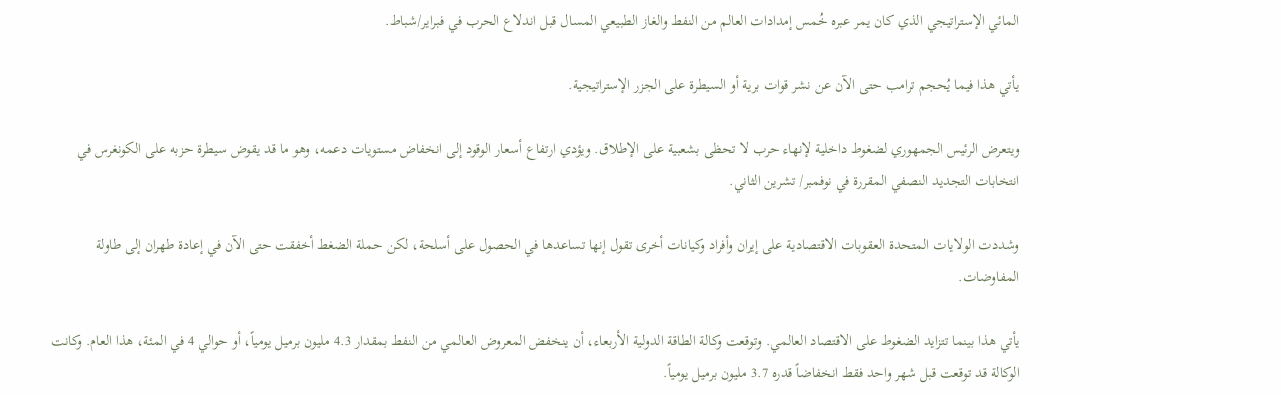المائي الإستراتيجي الذي كان يمر عبره خُمس إمدادات العالم من النفط والغاز الطبيعي المسال قبل اندلاع الحرب في فبراير/شباط.

يأتي هذا فيما يُحجم ترامب حتى الآن عن نشر قوات برية أو السيطرة على الجزر الإستراتيجية.

ويتعرض الرئيس الجمهوري لضغوط داخلية لإنهاء حرب لا تحظى بشعبية على الإطلاق. ويؤدي ارتفاع أسعار الوقود إلى انخفاض مستويات دعمه، وهو ما قد يقوض سيطرة حزبه على الكونغرس في انتخابات التجديد النصفي المقررة في نوفمبر/ تشرين الثاني.

وشددت الولايات المتحدة العقوبات الاقتصادية على إيران وأفراد وكيانات أخرى تقول إنها تساعدها في الحصول على أسلحة، لكن حملة الضغط أخفقت حتى الآن في إعادة طهران إلى طاولة المفاوضات.

يأتي هذا بينما تتزايد الضغوط على الاقتصاد العالمي. وتوقعت وكالة الطاقة الدولية الأربعاء، أن ينخفض المعروض العالمي من النفط بمقدار 4.3 مليون برميل يومياً، أو حوالي 4 في المئة، هذا العام. وكانت الوكالة قد توقعت قبل شهر واحد فقط انخفاضاً قدره 3.7 مليون برميل يومياً.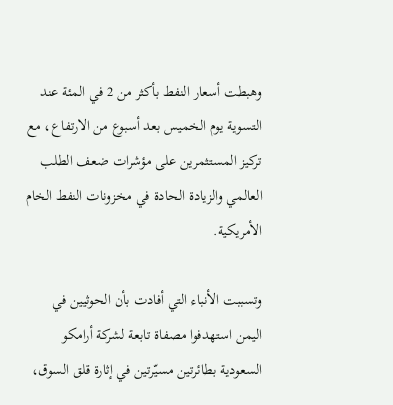وهبطت أسعار النفط بأكثر من 2 في المئة عند التسوية يوم الخميس بعد أسبوع من الارتفاع، مع تركيز المستثمرين على مؤشرات ضعف الطلب العالمي والزيادة الحادة في مخزونات النفط الخام الأمريكية.

وتسببت الأنباء التي أفادت بأن الحوثيين في اليمن استهدفوا مصفاة تابعة لشركة أرامكو السعودية بطائرتين مسيّرتين في إثارة قلق السوق،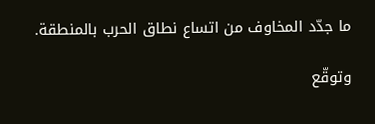ما جدّد المخاوف من اتساع نطاق الحرب بالمنطقة.

وتوقّع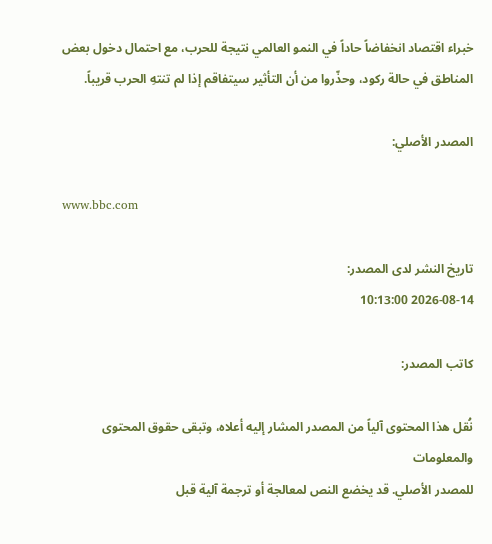خبراء اقتصاد انخفاضاً حاداً في النمو العالمي نتيجة للحرب، مع احتمال دخول بعض المناطق في حالة ركود، وحذّروا من أن التأثير سيتفاقم إذا لم تنتهِ الحرب قريباً.

المصدر الأصلي:

www.bbc.com

تاريخ النشر لدى المصدر:
2026-08-14 10:13:00

كاتب المصدر:

نُقل هذا المحتوى آلياً من المصدر المشار إليه أعلاه، وتبقى حقوق المحتوى والمعلومات
للمصدر الأصلي. قد يخضع النص لمعالجة أو ترجمة آلية قبل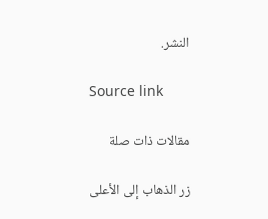النشر.

Source link

مقالات ذات صلة

زر الذهاب إلى الأعلى